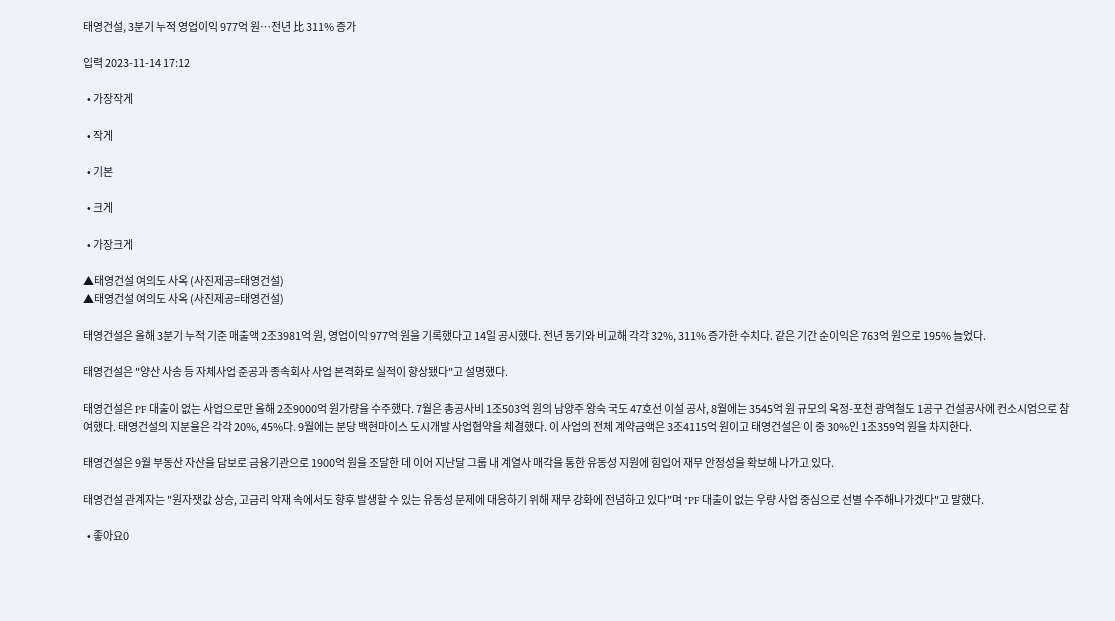태영건설, 3분기 누적 영업이익 977억 원…전년 比 311% 증가

입력 2023-11-14 17:12

  • 가장작게

  • 작게

  • 기본

  • 크게

  • 가장크게

▲태영건설 여의도 사옥 (사진제공=태영건설)
▲태영건설 여의도 사옥 (사진제공=태영건설)

태영건설은 올해 3분기 누적 기준 매출액 2조3981억 원, 영업이익 977억 원을 기록했다고 14일 공시했다. 전년 동기와 비교해 각각 32%, 311% 증가한 수치다. 같은 기간 순이익은 763억 원으로 195% 늘었다.

태영건설은 "양산 사송 등 자체사업 준공과 종속회사 사업 본격화로 실적이 향상됐다"고 설명했다.

태영건설은 PF 대출이 없는 사업으로만 올해 2조9000억 원가량을 수주했다. 7월은 총공사비 1조503억 원의 남양주 왕숙 국도 47호선 이설 공사, 8월에는 3545억 원 규모의 옥정-포천 광역철도 1공구 건설공사에 컨소시엄으로 참여했다. 태영건설의 지분율은 각각 20%, 45%다. 9월에는 분당 백현마이스 도시개발 사업협약을 체결했다. 이 사업의 전체 계약금액은 3조4115억 원이고 태영건설은 이 중 30%인 1조359억 원을 차지한다.

태영건설은 9월 부동산 자산을 담보로 금융기관으로 1900억 원을 조달한 데 이어 지난달 그룹 내 계열사 매각을 통한 유동성 지원에 힘입어 재무 안정성을 확보해 나가고 있다.

태영건설 관계자는 "원자잿값 상승, 고금리 악재 속에서도 향후 발생할 수 있는 유동성 문제에 대응하기 위해 재무 강화에 전념하고 있다"며 "PF 대출이 없는 우량 사업 중심으로 선별 수주해나가겠다"고 말했다.

  • 좋아요0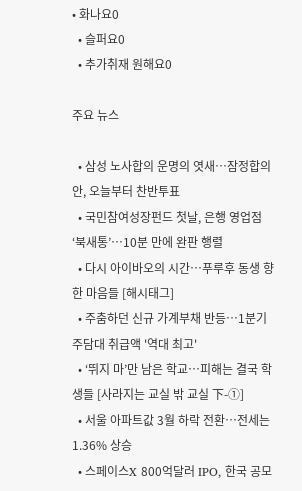• 화나요0
  • 슬퍼요0
  • 추가취재 원해요0

주요 뉴스

  • 삼성 노사합의 운명의 엿새⋯잠정합의안, 오늘부터 찬반투표
  • 국민참여성장펀드 첫날, 은행 영업점 ‘북새통’⋯10분 만에 완판 행렬
  • 다시 아이바오의 시간…푸루후 동생 향한 마음들 [해시태그]
  • 주춤하던 신규 가계부채 반등⋯1분기 주담대 취급액 '역대 최고'
  • ‘뛰지 마’만 남은 학교…피해는 결국 학생들 [사라지는 교실 밖 교실 下-①]
  • 서울 아파트값 3월 하락 전환⋯전세는 1.36% 상승
  • 스페이스X 800억달러 IPO, 한국 공모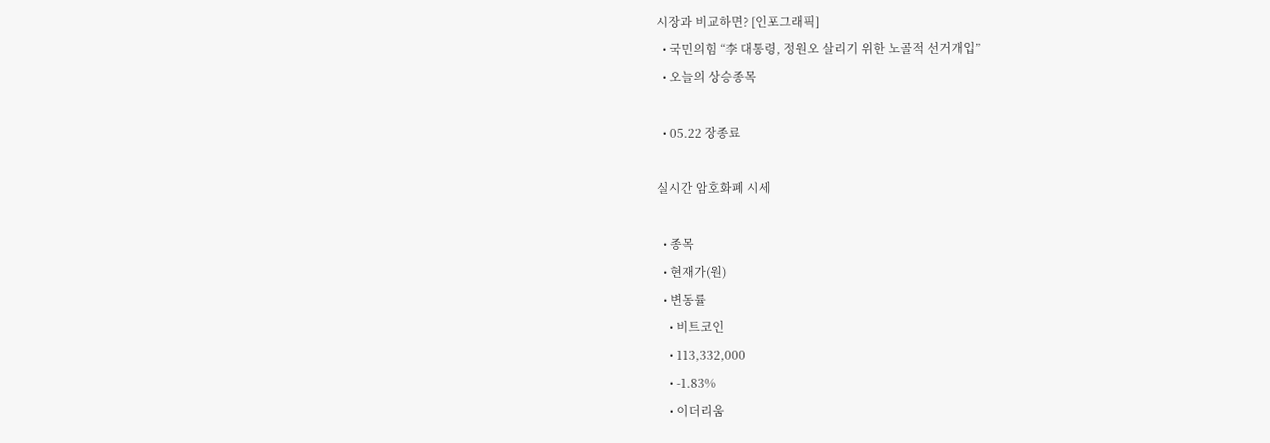시장과 비교하면? [인포그래픽]
  • 국민의힘 “李 대통령, 정원오 살리기 위한 노골적 선거개입”
  • 오늘의 상승종목

  • 05.22 장종료

실시간 암호화폐 시세

  • 종목
  • 현재가(원)
  • 변동률
    • 비트코인
    • 113,332,000
    • -1.83%
    • 이더리움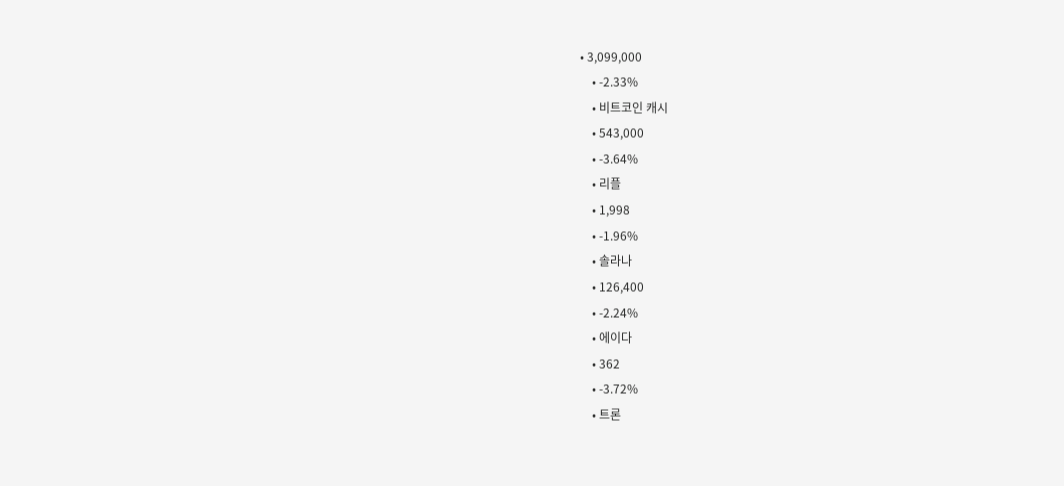• 3,099,000
    • -2.33%
    • 비트코인 캐시
    • 543,000
    • -3.64%
    • 리플
    • 1,998
    • -1.96%
    • 솔라나
    • 126,400
    • -2.24%
    • 에이다
    • 362
    • -3.72%
    • 트론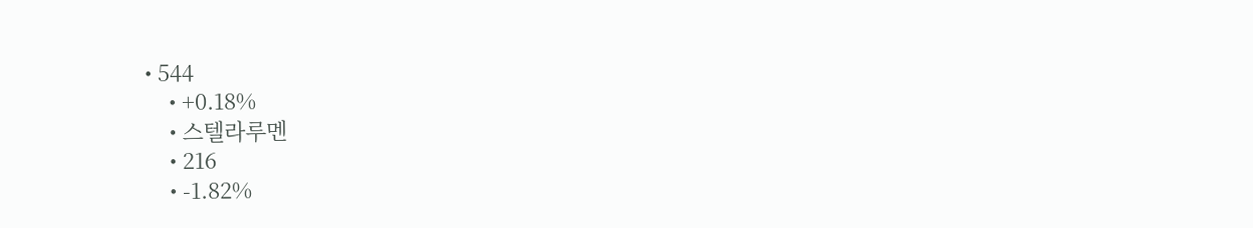• 544
    • +0.18%
    • 스텔라루멘
    • 216
    • -1.82%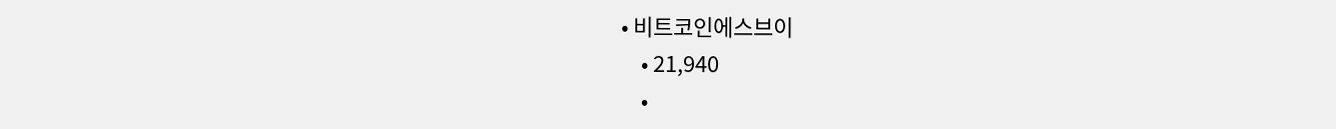• 비트코인에스브이
    • 21,940
    •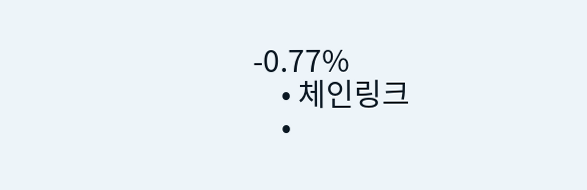-0.77%
    • 체인링크
    •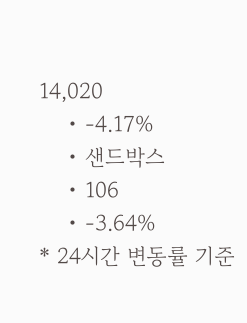14,020
    • -4.17%
    • 샌드박스
    • 106
    • -3.64%
* 24시간 변동률 기준